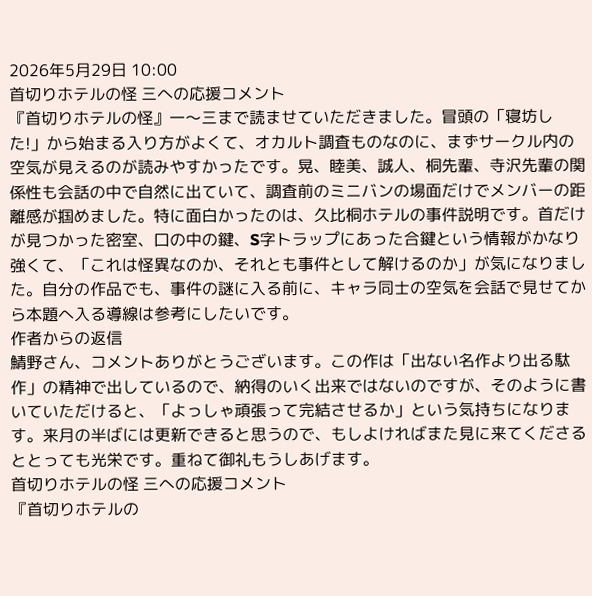2026年5月29日 10:00
首切りホテルの怪 三への応援コメント
『首切りホテルの怪』一〜三まで読ませていただきました。冒頭の「寝坊した!」から始まる入り方がよくて、オカルト調査ものなのに、まずサークル内の空気が見えるのが読みやすかったです。晃、睦美、誠人、桐先輩、寺沢先輩の関係性も会話の中で自然に出ていて、調査前のミニバンの場面だけでメンバーの距離感が掴めました。特に面白かったのは、久比桐ホテルの事件説明です。首だけが見つかった密室、口の中の鍵、S字トラップにあった合鍵という情報がかなり強くて、「これは怪異なのか、それとも事件として解けるのか」が気になりました。自分の作品でも、事件の謎に入る前に、キャラ同士の空気を会話で見せてから本題へ入る導線は参考にしたいです。
作者からの返信
鯖野さん、コメントありがとうございます。この作は「出ない名作より出る駄作」の精神で出しているので、納得のいく出来ではないのですが、そのように書いていただけると、「よっしゃ頑張って完結させるか」という気持ちになります。来月の半ばには更新できると思うので、もしよければまた見に来てくださるととっても光栄です。重ねて御礼もうしあげます。
首切りホテルの怪 三への応援コメント
『首切りホテルの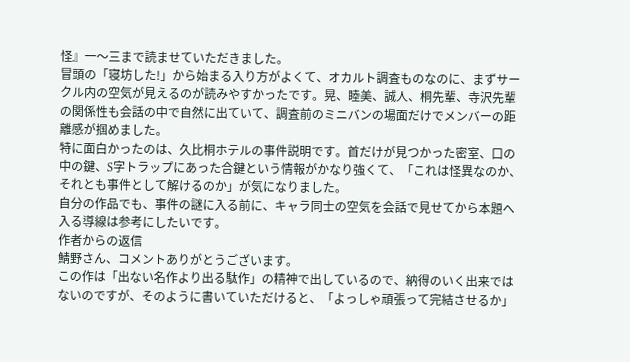怪』一〜三まで読ませていただきました。
冒頭の「寝坊した!」から始まる入り方がよくて、オカルト調査ものなのに、まずサークル内の空気が見えるのが読みやすかったです。晃、睦美、誠人、桐先輩、寺沢先輩の関係性も会話の中で自然に出ていて、調査前のミニバンの場面だけでメンバーの距離感が掴めました。
特に面白かったのは、久比桐ホテルの事件説明です。首だけが見つかった密室、口の中の鍵、S字トラップにあった合鍵という情報がかなり強くて、「これは怪異なのか、それとも事件として解けるのか」が気になりました。
自分の作品でも、事件の謎に入る前に、キャラ同士の空気を会話で見せてから本題へ入る導線は参考にしたいです。
作者からの返信
鯖野さん、コメントありがとうございます。
この作は「出ない名作より出る駄作」の精神で出しているので、納得のいく出来ではないのですが、そのように書いていただけると、「よっしゃ頑張って完結させるか」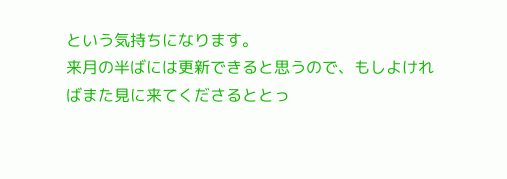という気持ちになります。
来月の半ばには更新できると思うので、もしよければまた見に来てくださるととっ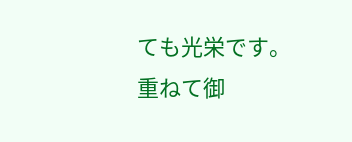ても光栄です。
重ねて御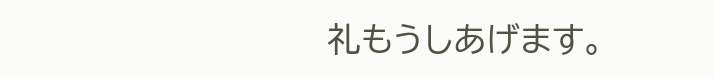礼もうしあげます。